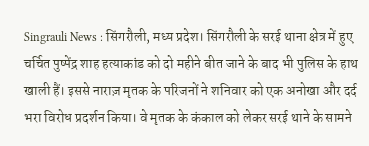Singrauli News : सिंगरौली, मध्य प्रदेश। सिंगरौली के सरई थाना क्षेत्र में हुए चर्चित पुष्पेंद्र शाह हत्याकांड को दो महीने बीत जाने के बाद भी पुलिस के हाथ खाली हैं। इससे नाराज़ मृतक के परिजनों ने शनिवार को एक अनोखा और दर्द भरा विरोध प्रदर्शन किया। वे मृतक के कंकाल को लेकर सरई थाने के सामने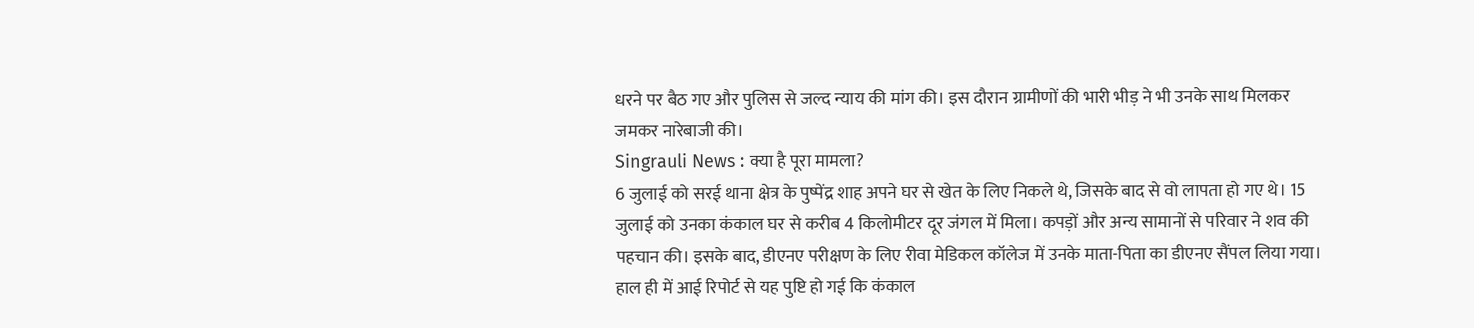धरने पर बैठ गए और पुलिस से जल्द न्याय की मांग की। इस दौरान ग्रामीणों की भारी भीड़ ने भी उनके साथ मिलकर जमकर नारेबाजी की।
Singrauli News : क्या है पूरा मामला?
6 जुलाई को सरई थाना क्षेत्र के पुष्पेंद्र शाह अपने घर से खेत के लिए निकले थे, जिसके बाद से वो लापता हो गए थे। 15 जुलाई को उनका कंकाल घर से करीब 4 किलोमीटर दूर जंगल में मिला। कपड़ों और अन्य सामानों से परिवार ने शव की पहचान की। इसके बाद, डीएनए परीक्षण के लिए रीवा मेडिकल कॉलेज में उनके माता-पिता का डीएनए सैंपल लिया गया। हाल ही में आई रिपोर्ट से यह पुष्टि हो गई कि कंकाल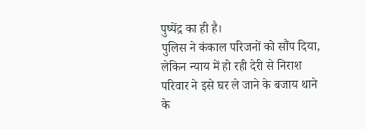पुष्पेंद्र का ही है।
पुलिस ने कंकाल परिजनों को सौंप दिया, लेकिन न्याय में हो रही देरी से निराश परिवार ने इसे घर ले जाने के बजाय थाने के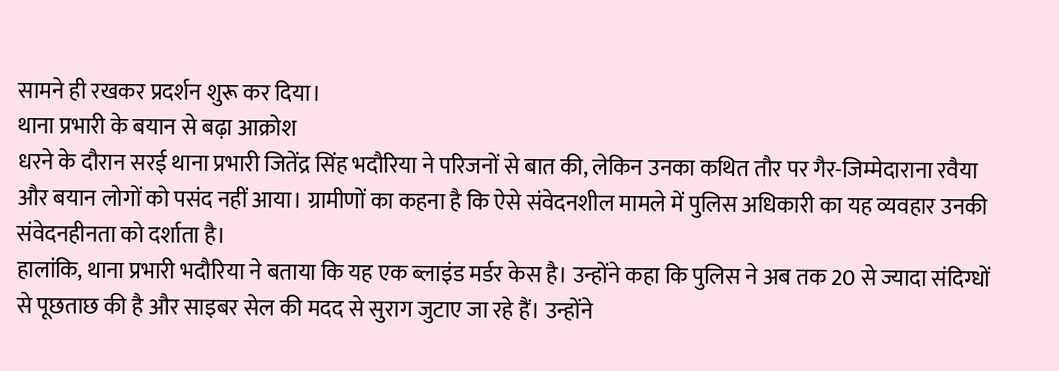सामने ही रखकर प्रदर्शन शुरू कर दिया।
थाना प्रभारी के बयान से बढ़ा आक्रोश
धरने के दौरान सरई थाना प्रभारी जितेंद्र सिंह भदौरिया ने परिजनों से बात की, लेकिन उनका कथित तौर पर गैर-जिम्मेदाराना रवैया और बयान लोगों को पसंद नहीं आया। ग्रामीणों का कहना है कि ऐसे संवेदनशील मामले में पुलिस अधिकारी का यह व्यवहार उनकी संवेदनहीनता को दर्शाता है।
हालांकि, थाना प्रभारी भदौरिया ने बताया कि यह एक ब्लाइंड मर्डर केस है। उन्होंने कहा कि पुलिस ने अब तक 20 से ज्यादा संदिग्धों से पूछताछ की है और साइबर सेल की मदद से सुराग जुटाए जा रहे हैं। उन्होंने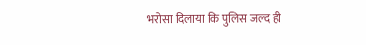भरोसा दिलाया कि पुलिस जल्द ही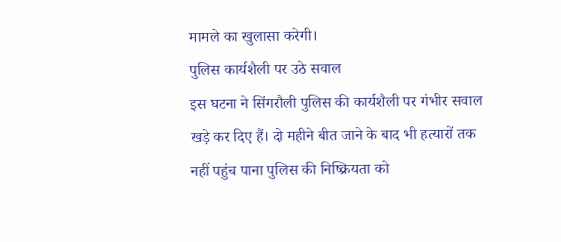मामले का खुलासा करेगी।
पुलिस कार्यशैली पर उठे सवाल
इस घटना ने सिंगरौली पुलिस की कार्यशैली पर गंभीर सवाल खड़े कर दिए हैं। दो महीने बीत जाने के बाद भी हत्यारों तक नहीं पहुंच पाना पुलिस की निष्क्रियता को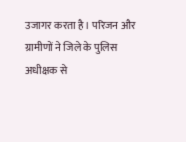उजागर करता है। परिजन और ग्रामीणों ने जिले के पुलिस अधीक्षक से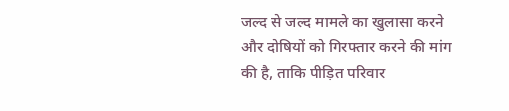जल्द से जल्द मामले का खुलासा करने और दोषियों को गिरफ्तार करने की मांग की है, ताकि पीड़ित परिवार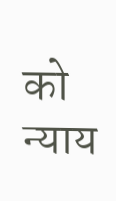को न्याय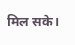मिल सके।